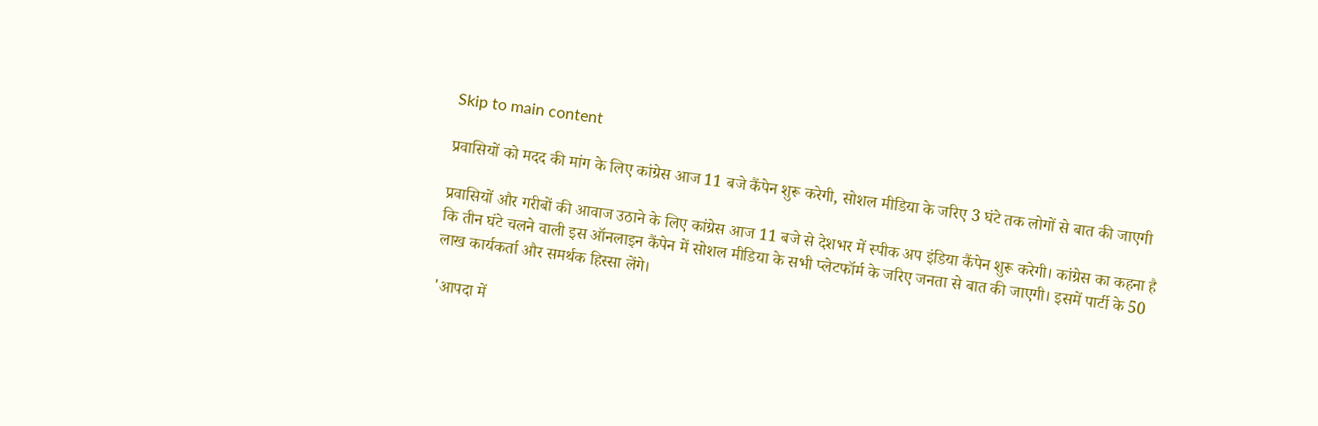Skip to main content

प्रवासियों को मदद की मांग के लिए कांग्रेस आज 11 बजे कैंपेन शुरू करेगी, सोशल मीडिया के जरिए 3 घंटे तक लोगों से बात की जाएगी

प्रवासियों और गरीबों की आवाज उठाने के लिए कांग्रेस आज 11 बजे से देशभर में स्पीक अप इंडिया कैंपेन शुरू करेगी। कांग्रेस का कहना है कि तीन घंटे चलने वाली इस ऑनलाइन कैंपेन में सोशल मीडिया के सभी प्लेटफॉर्म के जरिए जनता से बात की जाएगी। इसमें पार्टी के 50 लाख कार्यकर्ता और समर्थक हिस्सा लेंगे।

'आपदा में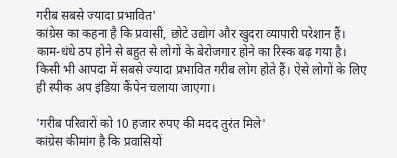गरीब सबसे ज्यादा प्रभावित'
कांग्रेस का कहना है कि प्रवासी, छोटे उद्योग और खुदरा व्यापारी परेशान हैं। काम-धंधे ठप होने से बहुत से लोगों के बेरोजगार होने का रिस्क बढ़ गया है। किसी भी आपदा में सबसे ज्यादा प्रभावित गरीब लोग होते हैं। ऐसे लोगों के लिए ही स्पीक अप इंडिया कैंपेन चलाया जाएगा।

'गरीब परिवारों को 10 हजार रुपए की मदद तुरंत मिले'
कांग्रेस कीमांग है कि प्रवासियों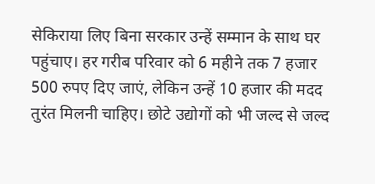सेकिराया लिए बिना सरकार उन्हें सम्मान के साथ घर पहुंचाए। हर गरीब परिवार को 6 महीने तक 7 हजार 500 रुपए दिए जाएं, लेकिन उन्हें 10 हजार की मदद तुरंत मिलनी चाहिए। छोटे उद्योगों को भी जल्द से जल्द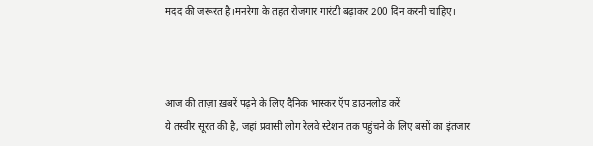मदद की जरूरत है।मनरेगा के तहत रोजगार गारंटी बढ़ाकर 200 दिन करनी चाहिए।



आज की ताज़ा ख़बरें पढ़ने के लिए दैनिक भास्कर ऍप डाउनलोड करें
ये तस्वीर सूरत की है, जहां प्रवासी लोग रेलवे स्टेशन तक पहुंचने के लिए बसों का इंतजार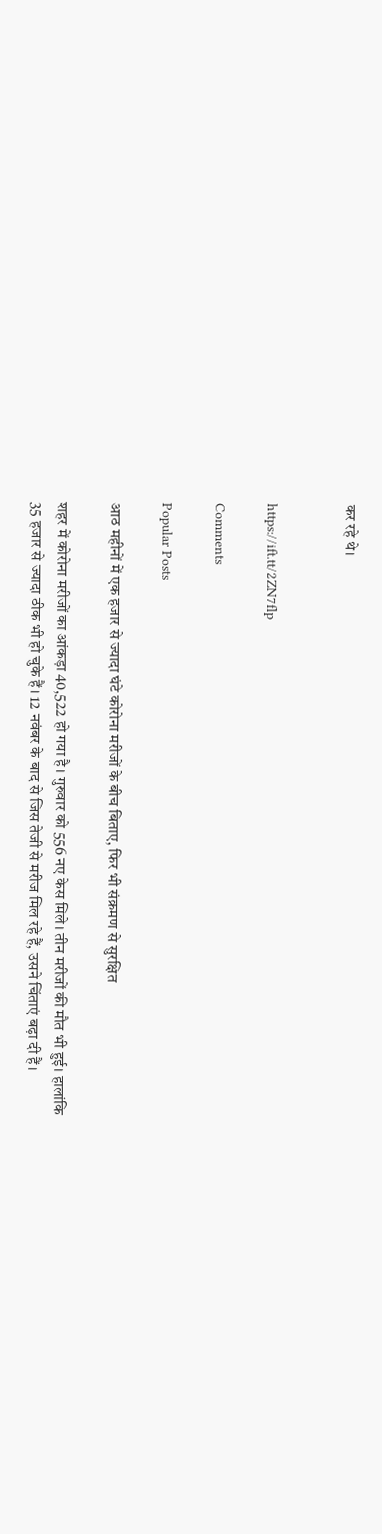कर रहे थे।


https://ift.tt/2ZN7flp

Comments

Popular Posts

आठ महीनों में एक हजार से ज्यादा घंटे कोरोना मरीजों के बीच बिताए, फिर भी संक्रमण से सुरक्षित

शहर में कोरोना मरीजों का आंकड़ा 40,522 हो गया है। गुरुवार को 556 नए केस मिले। तीन मरीजों की मौत भी हुई। हालांकि 35 हजार से ज्यादा ठीक भी हो चुके हैं। 12 नवंबर के बाद से जिस तेजी से मरीज मिल रहे हैं, उसने चिंताएं बढ़ा दी हैं।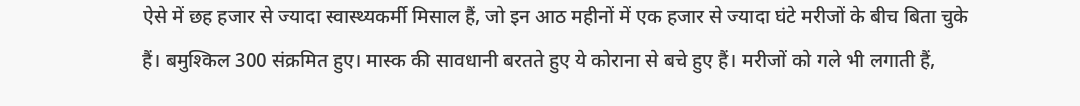ऐसे में छह हजार से ज्यादा स्वास्थ्यकर्मी मिसाल हैं, जो इन आठ महीनों में एक हजार से ज्यादा घंटे मरीजों के बीच बिता चुके हैं। बमुश्किल 300 संक्रमित हुए। मास्क की सावधानी बरतते हुए ये कोराना से बचे हुए हैं। मरीजों को गले भी लगाती हैं,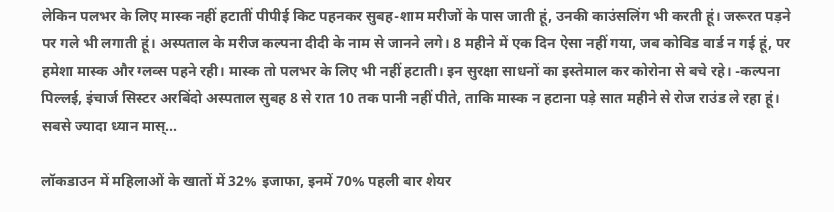लेकिन पलभर के लिए मास्क नहीं हटातीं पीपीई किट पहनकर सुबह-शाम मरीजों के पास जाती हूं, उनकी काउंसलिंग भी करती हूं। जरूरत पड़ने पर गले भी लगाती हूं। अस्पताल के मरीज कल्पना दीदी के नाम से जानने लगे। 8 महीने में एक दिन ऐसा नहीं गया, जब कोविड वार्ड न गई हूं, पर हमेशा मास्क और ग्लव्स पहने रही। मास्क तो पलभर के लिए भी नहीं हटाती। इन सुरक्षा साधनों का इस्तेमाल कर कोरोना से बचे रहे। -कल्पना पिल्लई, इंचार्ज सिस्टर अरबिंदो अस्पताल सुबह 8 से रात 10 तक पानी नहीं पीते, ताकि मास्क न हटाना पड़े सात महीने से रोज राउंड ले रहा हूं। सबसे ज्यादा ध्यान मास्...

लॉकडाउन में महिलाओं के खातों में 32% इजाफा, इनमें 70% पहली बार शेयर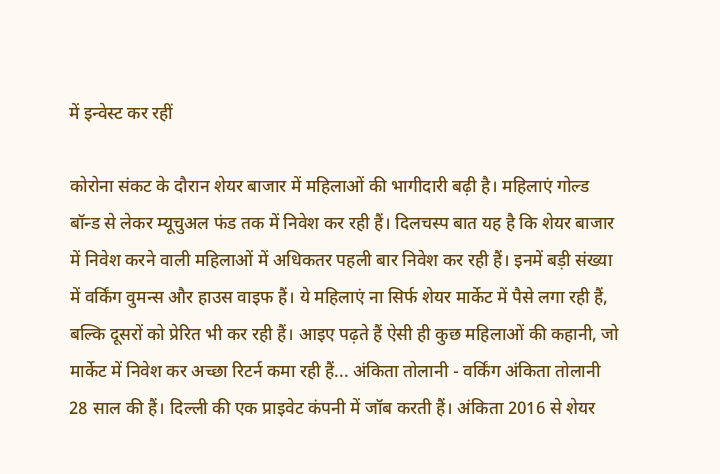में इन्वेस्ट कर रहीं

कोरोना संकट के दौरान शेयर बाजार में महिलाओं की भागीदारी बढ़ी है। महिलाएं गोल्ड बॉन्ड से लेकर म्यूचुअल फंड तक में निवेश कर रही हैं। दिलचस्प बात यह है कि शेयर बाजार में निवेश करने वाली महिलाओं में अधिकतर पहली बार निवेश कर रही हैं। इनमें बड़ी संख्या में वर्किंग वुमन्स और हाउस वाइफ हैं। ये महिलाएं ना सिर्फ शेयर मार्केट में पैसे लगा रही हैं, बल्कि दूसरों को प्रेरित भी कर रही हैं। आइए पढ़ते हैं ऐसी ही कुछ महिलाओं की कहानी, जो मार्केट में निवेश कर अच्छा रिटर्न कमा रही हैं... अंकिता तोलानी - वर्किंग अंकिता तोलानी 28 साल की हैं। दिल्ली की एक प्राइवेट कंपनी में जॉब करती हैं। अंकिता 2016 से शेयर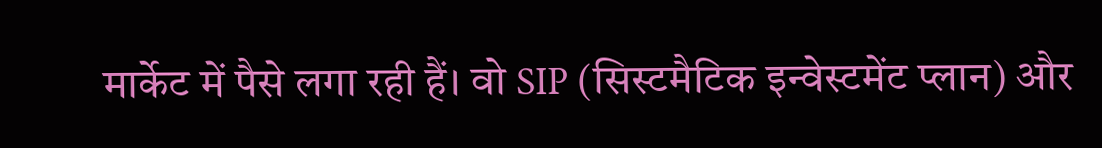मार्केट में पैसे लगा रही हैं। वो SIP (सिस्टमैटिक इन्वेस्टमेंट प्लान) और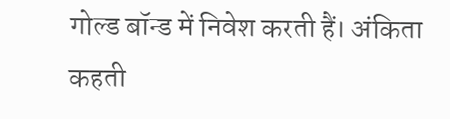गोल्ड बॉन्ड में निवेश करती हैं। अंकिता कहती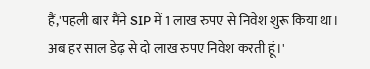हैं,'पहली बार मैंने SIP में 1 लाख रुपए से निवेश शुरू किया था। अब हर साल डेढ़ से दो लाख रुपए निवेश करती हूं।'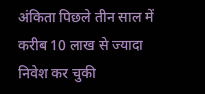अंकिता पिछले तीन साल में करीब 10 लाख से ज्यादा निवेश कर चुकी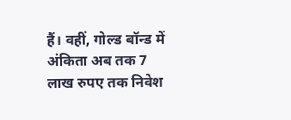हैं। वहीं, गोल्ड बॉन्ड में अंकिता अब तक 7 लाख रुपए तक निवेश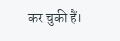कर चुकी हैं।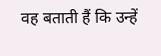वह बताती हैं कि उन्हें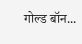गोल्ड बॉन...